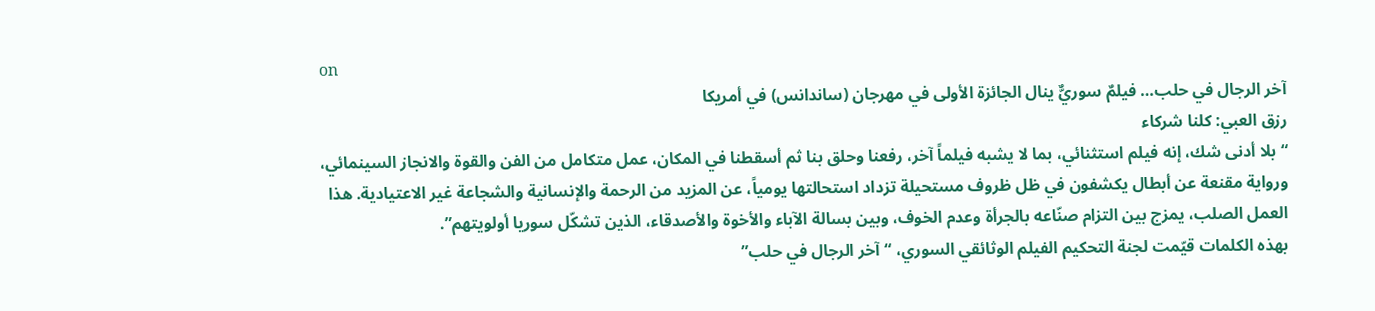on
آخر الرجال في حلب… فيلمٌ سوريٌّ ينال الجائزة الأولى في مهرجان (ساندانس) في أمريكا
رزق العبي: كلنا شركاء
“بلا أدنى شك، إنه فيلم استثنائي، بما لا يشبه فيلماً آخر، رفعنا وحلق بنا ثم أسقطنا في المكان، عمل متكامل من الفن والقوة والانجاز السينمائي، ورواية مقنعة عن أبطال يكشفون في ظل ظروف مستحيلة تزداد استحالتها يومياً، عن المزيد من الرحمة والإنسانية والشجاعة غير الاعتيادية. هذا العمل الصلب، يمزج بين التزام صنّاعه بالجرأة وعدم الخوف، وبين بسالة الآباء والأخوة والأصدقاء، الذين تشكّل سوريا أولويتهم”.
بهذه الكلمات قيّمت لجنة التحكيم الفيلم الوثائقي السوري، “آخر الرجال في حلب”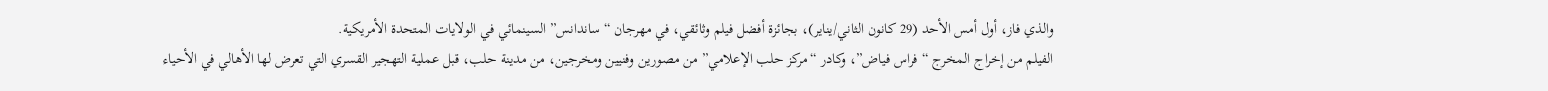والذي فاز، أول أمس الأحد (29 كانون الثاني/يناير)، بجائزة أفضل فيلم وثائقي، في مهرجان “ساندانس” السينمائي في الولايات المتحدة الأمريكية.
الفيلم من إخراج المخرج “فراس فياض”، وكادر “مركز حلب الإعلامي” من مصورين وفنيين ومخرجين، من مدينة حلب، قبل عملية التهجير القسري التي تعرض لها الأهالي في الأحياء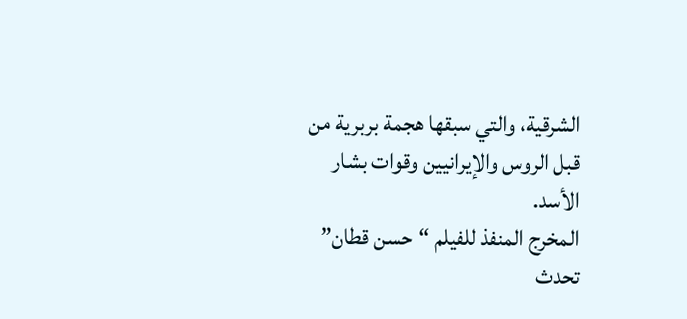الشرقية، والتي سبقها هجمة بربرية من قبل الروس والإيرانيين وقوات بشار الأسد.
المخرج المنفذ للفيلم “حسن قطان” تحدث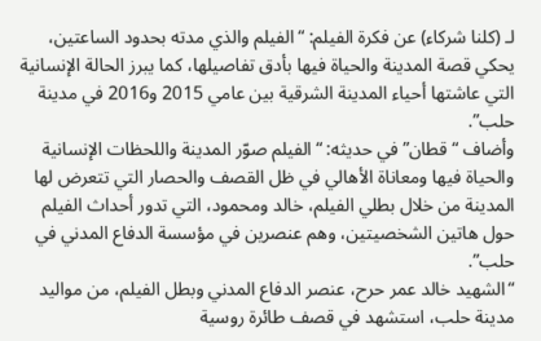لـ (كلنا شركاء) عن فكرة الفيلم: “الفيلم والذي مدته بحدود الساعتين، يحكي قصة المدينة والحياة فيها بأدق تفاصيلها، كما يبرز الحالة الإنسانية التي عاشتها أحياء المدينة الشرقية بين عامي 2015 و2016 في مدينة حلب”.
وأضاف “قطان” في حديثه: “الفيلم صوّر المدينة واللحظات الإنسانية والحياة فيها ومعاناة الأهالي في ظل القصف والحصار التي تتعرض لها المدينة من خلال بطلي الفيلم، خالد ومحمود، التي تدور أحداث الفيلم حول هاتين الشخصيتين، وهم عنصرين في مؤسسة الدفاع المدني في حلب”.
“الشهيد خالد عمر حرح، عنصر الدفاع المدني وبطل الفيلم، من مواليد مدينة حلب، استشهد في قصف طائرة روسية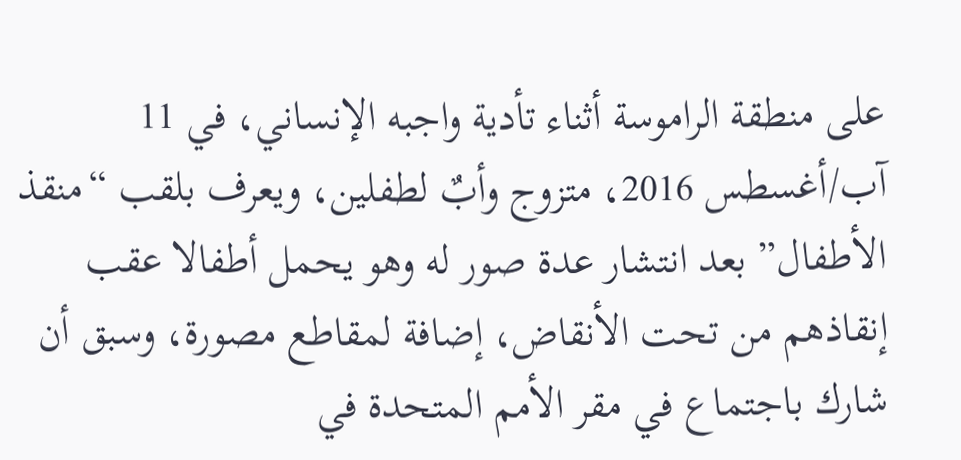على منطقة الراموسة أثناء تأدية واجبه الإنساني، في 11 آب/أغسطس 2016، متزوج وأبٌ لطفلين، ويعرف بلقب “منقذ الأطفال” بعد انتشار عدة صور له وهو يحمل أطفالا عقب إنقاذهم من تحت الأنقاض، إضافة لمقاطع مصورة، وسبق أن شارك باجتماع في مقر الأمم المتحدة في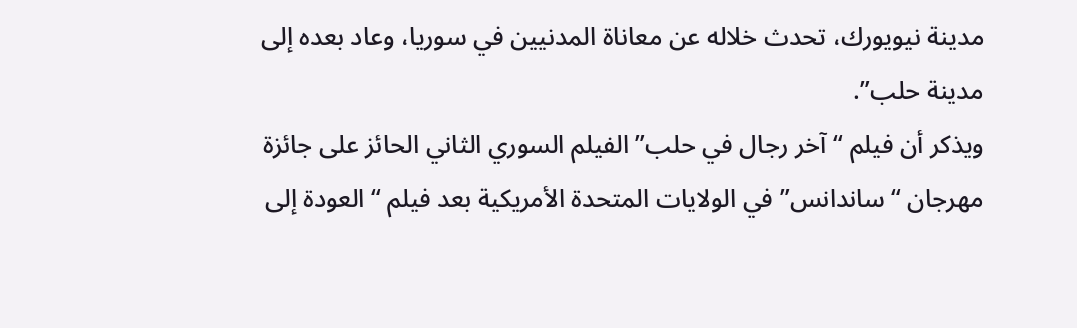مدينة نيويورك، تحدث خلاله عن معاناة المدنيين في سوريا، وعاد بعده إلى مدينة حلب”.
ويذكر أن فيلم “آخر رجال في حلب” الفيلم السوري الثاني الحائز على جائزة مهرجان “ساندانس” في الولايات المتحدة الأمريكية بعد فيلم “العودة إلى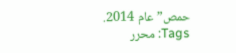حمص” عام 2014.
Tags: محرر